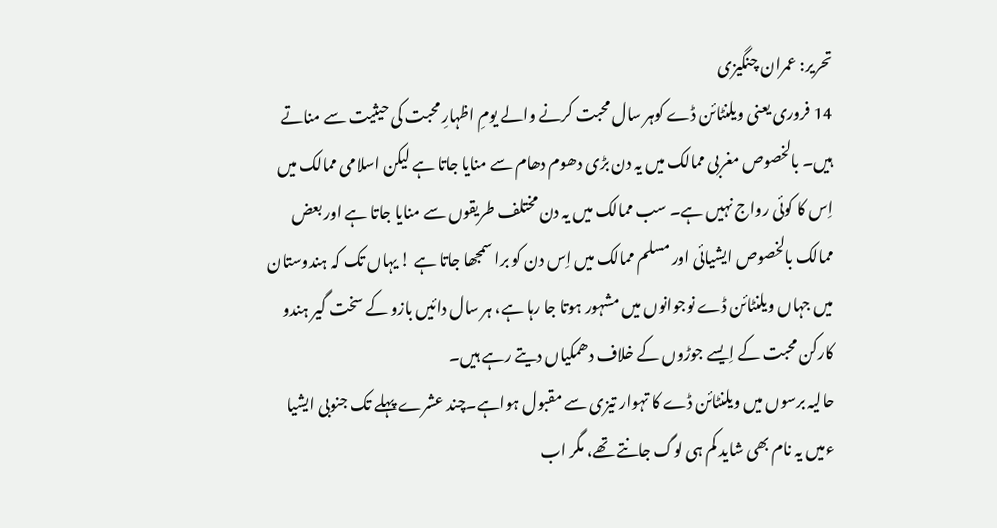تحریر: عمران چنگیزی
14 فروری یعنی ویلنٹائن ڈے کوہر سال محبت کرنے والے یومِ اظہارِ محبت کی حیثیت سے مناتے ہیں۔ بالخصوص مغربی ممالک میں یہ دن بڑی دھوم دھام سے منایا جاتا ہے لیکن اسلامی ممالک میں اِس کا کوئی رواج نہیں ہے۔ سب ممالک میں یہ دن مختلف طریقوں سے منایا جاتا ہے اور بعض ممالک بالخصوص ایشیائی اور مسلم ممالک میں اِس دن کو برا سمجھا جاتا ہے ! یہاں تک کہ ہندوستان میں جہاں ویلنٹائن ڈے نوجوانوں میں مشہور ہوتا جا رہا ہے، ہر سال دائیں بازو کے سخت گیر ہندو کارکن محبت کے اِیسے جوڑوں کے خلاف دھمکیاں دیتے رہے ہیں۔
حالیہ برسوں میں ویلنٹائن ڈے کا تہوار تیزی سے مقبول ہواہے۔چند عشرے پہلے تک جنوبی ایشیا ءمیں یہ نام بھی شاید کم ہی لوگ جانتے تھے، مگر اب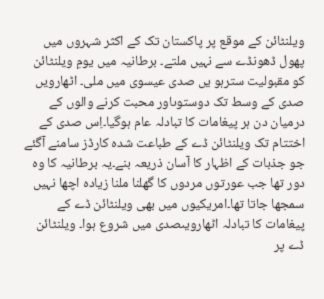ویلنٹائن کے موقع پر پاکستان تک کے اکثر شہروں میں پھول ڈھونڈے سے نہیں ملتے۔ برطانیہ میں یومِ ویلنٹائن کو مقبولیت سترہو یں صدی عیسوی میں ملی۔ اٹھارویں صدی کے وسط تک دوستوںاور محبت کرنے والوں کے درمیان دن ہر پیغامات کا تبادلہ عام ہوگیا۔اِس صدی کے اختتام تک ویلنٹائن ڈے کے طباعت شدہ کارڈز سامنے آگئے جو جذبات کے اظہار کا آسان ذریعہ بنے۔یہ برطانیہ کا وہ دور تھا جب عورتوں مردوں کا گھلنا ملنا زیادہ اچھا نہیں سمجھا جاتا تھا۔امریکیوں میں بھی ویلنٹائن ڈے کے پیغامات کا تبادلہ اٹھارویںصدی میں شروع ہوا۔ ویلنٹائن ڈے پر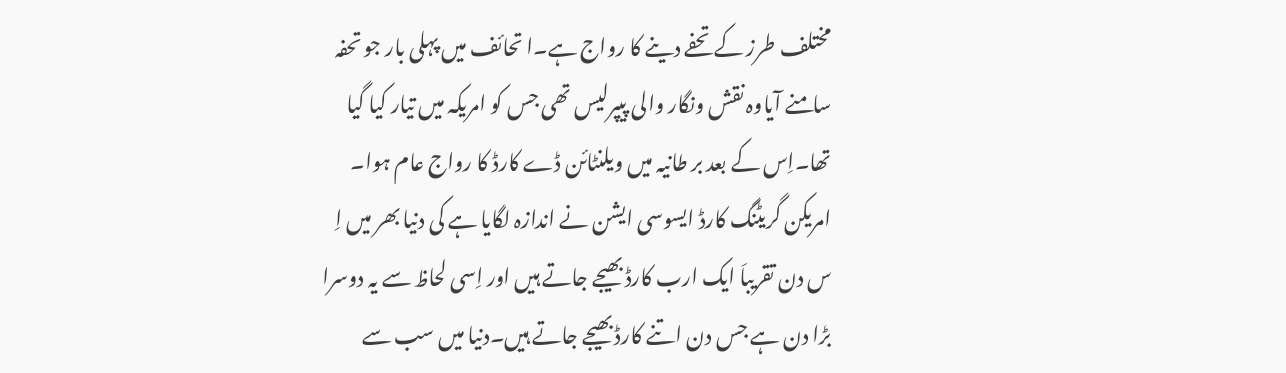مختلف طرز کے تحفے دینے کا رواج ہے۔ا تحائف میں پہلی بار جو تحفہ سامنے آیاوہ نقش ونگار والی پیپرلیس تھی جس کو امریکہ میں تیار کیا گیا تھا۔اِس کے بعد بر طانیہ میں ویلنٹائن ڈے کارڈ کا رواج عام ہوا۔
امریکن گریٹنگ کارڈ ایسوسی ایشن نے اندازہ لگایا ہے کی دنیا بھر میں اِ س دن تقریباَ ایک ارب کارڈ بھیجے جاتے ہیں اور اِسی لحاظ سے یہ دوسرا بڑا دن ہے جس دن اتنے کارڈ بھیجے جاتے ہیں۔دنیا میں سب سے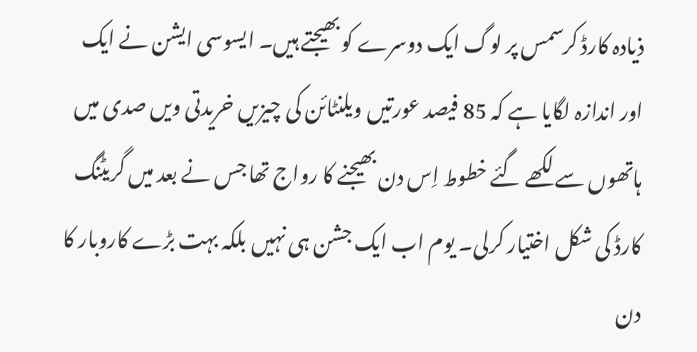ذیادہ کارڈ کرسمس پر لوگ ایک دوسرے کو بھیجتے ہیں۔ ایسوسی ایشن نے ایک اور اندازہ لگایا ہے کہ 85 فیصد عورتیں ویلنٹائن کی چیزیں خریدتی ویں صدی میں ہاتھوں سے لکھے گئے خطوط اِس دن بھیجنے کا رواج تھا جس نے بعد میں گریٹنگ کارڈ کی شکل اختیار کرلی۔ یوم اب ایک جشن ہی نہیں بلکہ بہت بڑے کاروبار کا دن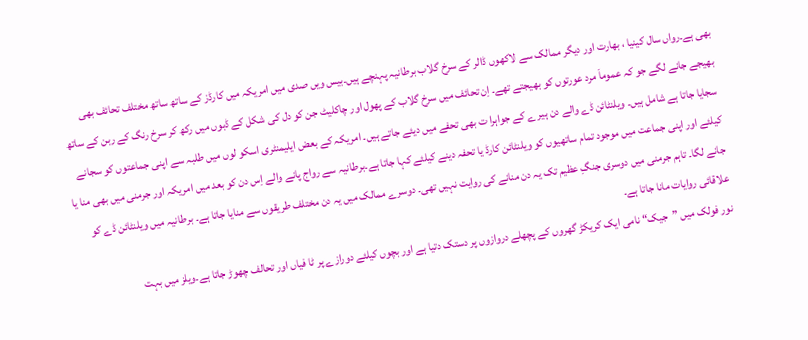بھی ہے۔رواں سال کینیا ، بھارت اور دیگر ممالک سے لاکھوں ڈالر کے سرخ گلاب برطانیہ پہنچے ہیں۔بیس ویں صدی میں امریکہ میں کارڈز کے ساتھ ساتھ مختلف تحائف بھی بھیجے جانے لگے جو کہ عموماَ مرد عورتوں کو بھیجتے تھے۔ اِن تحائف میں سرخ گلاب کے پھول اور چاکلیٹ جن کو دل کی شکل کے ڈبوں میں رکھ کر سرخ رنگ کے ربن کے ساتھ سجایا جاتا ہے شامل ہیں۔ ویلنٹائن ڈے والے دن ہیر ے کے جواہرا ت بھی تحفے میں دیئے جاتے ہیں۔ امریکہ کے بعض ایلیمنٹری اسکو لوں میں طلبہ سے اپنی جماعتوں کو سجانے کیلئے اور اپنی جماعت میں موجود تمام ساتھیوں کو ویلنٹائن کارڈ یا تحفہ دینے کیلئے کہا جاتا ہے۔برطانیہ سے رواج پانے والے اِس دن کو بعد میں امریکہ اور جرمنی میں بھی منا یا جانے لگا۔ تاہم جرمنی میں دوسری جنگِ عظیم تک یہ دن منانے کی روایت نہیں تھی۔ دوسرے ممالک میں یہ دن مختلف طریقوں سے منایا جاتا ہے۔ برطانیہ میں ویلنٹائن ڈے کو علاقائی روایات مانا جاتا ہے۔
نور فولک میں ”جیک“ نامی ایک کریکڑ گھروں کے پچھلے دروازوں پر دستک دتیا ہے اور بچوں کیلئے دورازے پر ٹا فیاں اور تحالف چھوڑ جاتا ہے۔ویلز میں بہت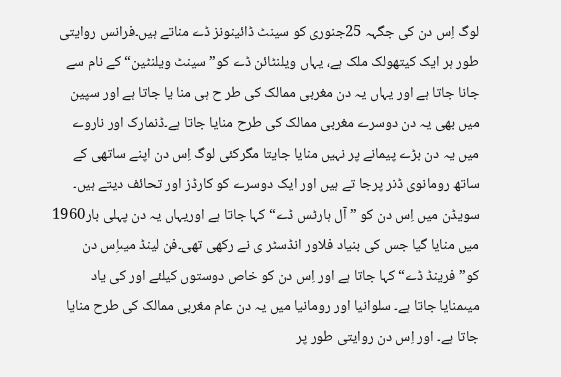لوگ اِس دن کی جگہہ 25جنوری کو سینٹ ڈائینونز ڈے مناتے ہیں۔فرانس روایتی طور ہر ایک کیتھولک ملک ہے، یہاں ویلنٹائن ڈے کو” سینٹ ویلنٹین“ کے نام سے جانا جاتا ہے اور یہاں یہ دن مغربی ممالک کی طر ح ہی منا یا جاتا ہے اور سپین میں بھی یہ دن دوسرے مغربی ممالک کی طرح منایا جاتا ہے۔ڈنمارک اور ناروے میں یہ دن بڑے پیمانے پر نہیں منایا جایتا مگرکئی لوگ اِس دن اپنے ساتھی کے ساتھ رومانوی ڈنر پرجا تے ہیں اور ایک دوسرے کو کارڈز اور تحائف دیتے ہیں۔ سویڈن میں اِس دن کو ” آل ہارٹس ڈے“ کہا جاتا ہے اوریہاں یہ دن پہلی بار1960 میں منایا گیا جس کی بنیاد فلاور انڈسٹر ی نے رکھی تھی۔فن لینڈ میںاِس دن کو”فرینڈ ڈے“کہا جاتا ہے اور اِس دن کو خاص دوستوں کیلئے اور کی یاد میںمنایا جاتا ہے۔ سلوانیا اور رومانیا میں یہ دن عام مغربی ممالک کی طرح منایا جاتا ہے۔ اور اِس دن روایتی طور پر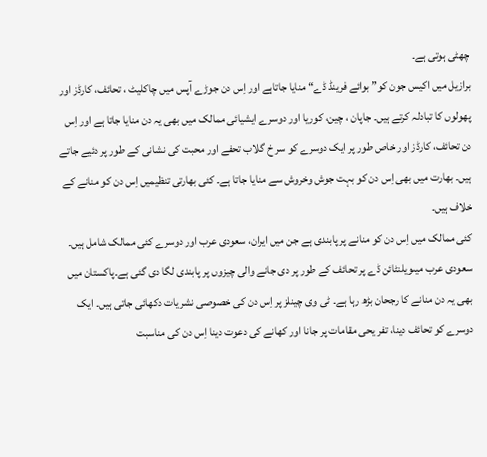چھٹی ہوتی ہے۔
برازیل میں اکیس جون کو” بوائے فرینڈ ڈے“ منایا جاتاہے اور اِس دن جوڑے آپس میں چاکلیٹ ، تحائف، کارڈز اور پھولوں کا تبادلہ کرتے ہیں۔ جاپان ، چین، کوریا اور دوسرے ایشیائی ممالک میں بھی یہ دن منایا جاتا ہے اور اِس دن تحائف، کارڈز اور خاص طور پر ایک دوسرے کو سر خ گلاب تحفے اور محبت کی نشانی کے طور پر دئیے جاتے ہیں۔ بھارت میں بھی اِس دن کو بہت جوش وخروش سے منایا جاتا ہے۔ کئی بھارتی تنظیمیں اِس دن کو منانے کے خلاف ہیں۔
کئی ممالک میں اِس دن کو منانے پر پابندی ہے جن میں ایران، سعودی عرب اور دوسرے کئی ممالک شامل ہیں۔ سعودی عرب میںویلنٹائن ڈے پر تحائف کے طور پر دی جانے والی چیزوں پر پابندی لگا دی گئی ہے۔پاکستان میں بھی یہ دن منانے کا رجحان بڑھ رہا ہے۔ ٹی وی چینلز پر اِس دن کی خصوصی نشریات دکھائی جاتی ہیں۔ ایک دوسرے کو تحائف دینا، تفر یحی مقامات پر جانا اور کھانے کی دعوت دینا اِس دن کی مناسبت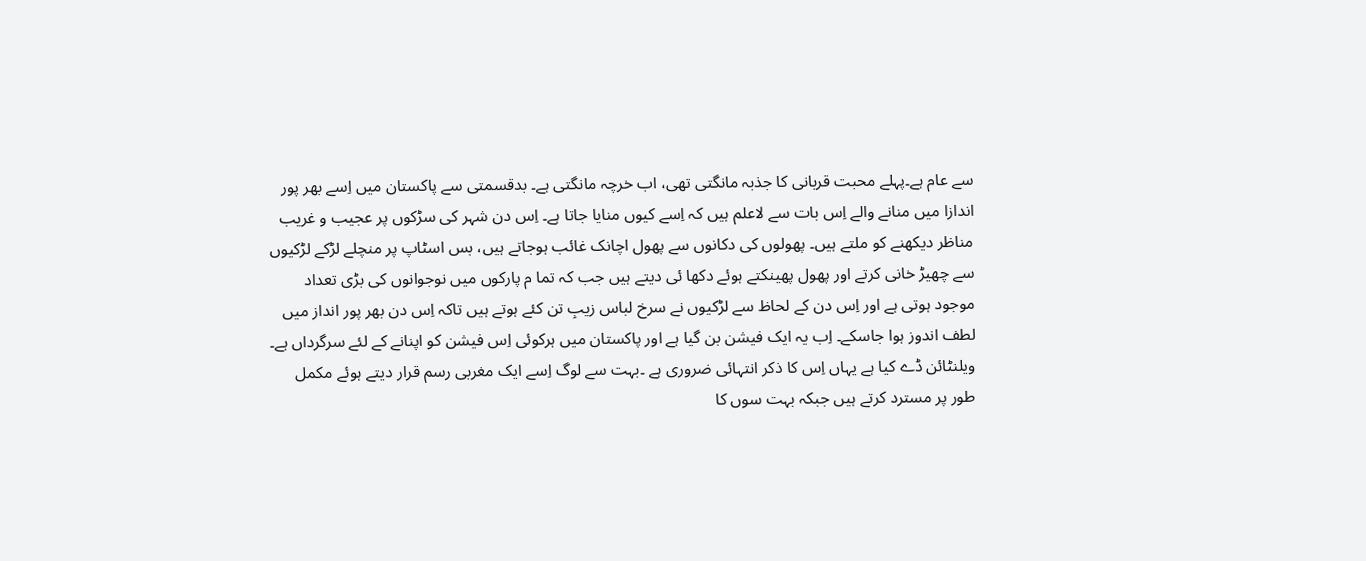سے عام ہے۔پہلے محبت قربانی کا جذبہ مانگتی تھی، اب خرچہ مانگتی ہے۔ بدقسمتی سے پاکستان میں اِسے بھر پور اندازا میں منانے والے اِس بات سے لاعلم ہیں کہ اِسے کیوں منایا جاتا ہے۔ اِس دن شہر کی سڑکوں پر عجیب و غریب مناظر دیکھنے کو ملتے ہیں۔ پھولوں کی دکانوں سے پھول اچانک غائب ہوجاتے ہیں، بس اسٹاپ پر منچلے لڑکے لڑکیوں سے چھیڑ خانی کرتے اور پھول پھینکتے ہوئے دکھا ئی دیتے ہیں جب کہ تما م پارکوں میں نوجوانوں کی بڑی تعداد موجود ہوتی ہے اور اِس دن کے لحاظ سے لڑکیوں نے سرخ لباس زیبِ تن کئے ہوتے ہیں تاکہ اِس دن بھر پور انداز میں لطف اندوز ہوا جاسکے۔ اِب یہ ایک فیشن بن گیا ہے اور پاکستان میں ہرکوئی اِس فیشن کو اپنانے کے لئے سرگرداں ہے۔
ویلنٹائن ڈے کیا ہے یہاں اِس کا ذکر انتہائی ضروری ہے ۔بہت سے لوگ اِسے ایک مغربی رسم قرار دیتے ہوئے مکمل طور پر مسترد کرتے ہیں جبکہ بہت سوں کا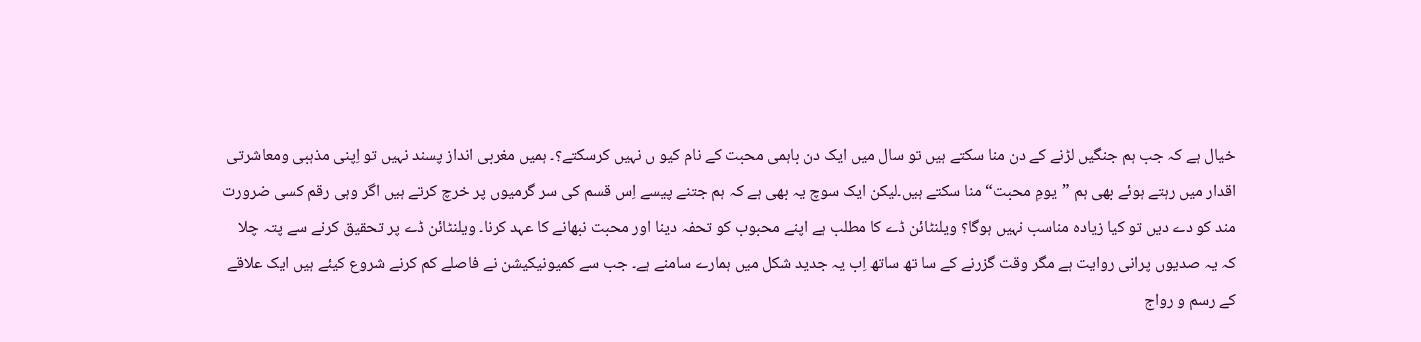خیال ہے کہ جب ہم جنگیں لڑنے کے دن منا سکتے ہیں تو سال میں ایک دن باہمی محبت کے نام کیو ں نہیں کرسکتے؟۔ ہمیں مغربی انداز پسند نہیں تو اِپنی مذہبی ومعاشرتی اقدار میں رہتے ہوئے بھی ہم ”یومِ محبت“ منا سکتے ہیں۔لیکن ایک سوچ یہ بھی ہے کہ ہم جتنے پیسے اِس قسم کی سر گرمیوں پر خرچ کرتے ہیں اگر وہی رقم کسی ضرورت مند کو دے دیں تو کیا زیادہ مناسب نہیں ہوگا؟ ویلنٹائن ڈے کا مطلب ہے اپنے محبوب کو تحفہ دینا اور محبت نبھانے کا عہد کرنا۔ ویلنٹائن ڈے پر تحقیق کرنے سے پتہ چلا کہ یہ صدیوں پرانی روایت ہے مگر وقت گزرنے کے سا تھ ساتھ اِب یہ جدید شکل میں ہمارے سامنے ہے۔ جب سے کمیونیکیشن نے فاصلے کم کرنے شروع کیئے ہیں ایک علاقے کے رسم و رواج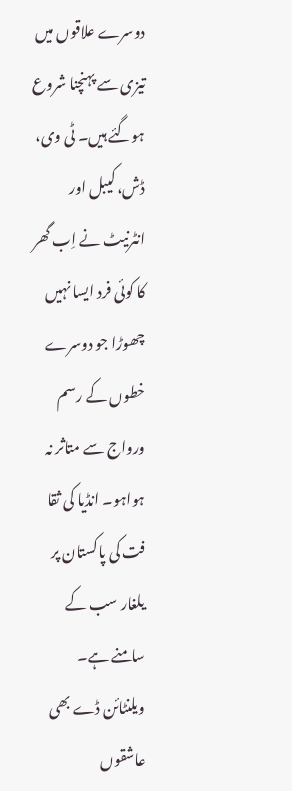دوسرے علاقوں میں تیزی سے پہنچنا شروع ہوگئے ہیں۔ ٹی وی، ڈش، کیبل اور انٹرنیٹ نے اِب گھر کا کوئی فرد ایسا نہیں چھوڑا جو دوسرے خطوں کے رسم ورواج سے متاثر نہ ہواہو۔ انڈیا کی ثقا فت کی پاکستان پر یلغار سب کے سامنے ہے۔
ویلنٹائن ڈے بھی عاشقوں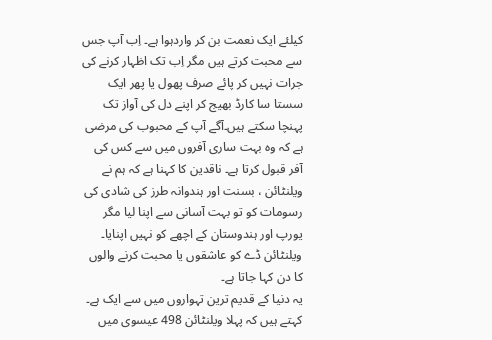کیلئے ایک نعمت بن کر واردہوا ہے۔ اِب آپ جس سے محبت کرتے ہیں مگر اِب تک اظہار کرنے کی جرات نہیں کر پائے صرف پھول یا پھر ایک سستا سا کارڈ بھیج کر اپنے دل کی آواز تک پہنچا سکتے ہیں۔آگے آپ کے محبوب کی مرضی ہے کہ وہ بہت ساری آفروں میں سے کس کی آفر قبول کرتا ہے۔ ناقدین کا کہنا ہے کہ ہم نے ویلنٹائن ، بسنت اور ہندوانہ طرز کی شادی کی رسومات کو تو بہت آسانی سے اپنا لیا مگر یورپ اور ہندوستان کے اچھے کو نہیں اپنایا۔ ویلنٹائن ڈے کو عاشقوں یا محبت کرنے والوں کا دن کہا جاتا ہے۔
یہ دنیا کے قدیم ترین تہواروں میں سے ایک ہے۔ کہتے ہیں کہ پہلا ویلنٹائن 498 عیسوی میں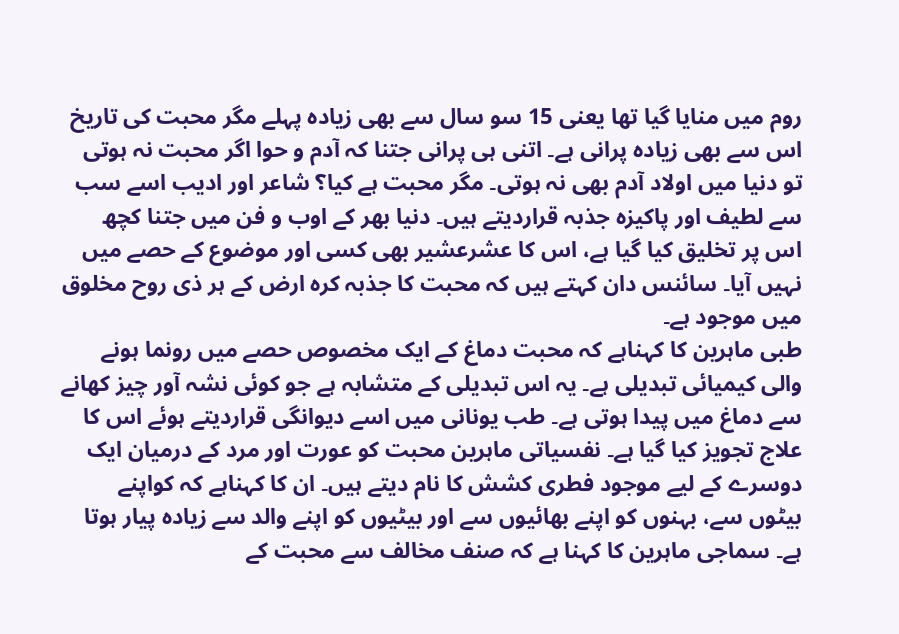روم میں منایا گیا تھا یعنی 15 سو سال سے بھی زیادہ پہلے مگر محبت کی تاریخ اس سے بھی زیادہ پرانی ہے۔ اتنی ہی پرانی جتنا کہ آدم و حوا اگر محبت نہ ہوتی تو دنیا میں اولاد آدم بھی نہ ہوتی۔ مگر محبت ہے کیا؟ شاعر اور ادیب اسے سب سے لطیف اور پاکیزہ جذبہ قراردیتے ہیں۔ دنیا بھر کے اوب و فن میں جتنا کچھ اس پر تخلیق کیا گیا ہے، اس کا عشرعشیر بھی کسی اور موضوع کے حصے میں نہیں آیا۔ سائنس دان کہتے ہیں کہ محبت کا جذبہ کرہ ارض کے ہر ذی روح مخلوق میں موجود ہے۔
طبی ماہرین کا کہناہے کہ محبت دماغ کے ایک مخصوص حصے میں رونما ہونے والی کیمیائی تبدیلی ہے۔ یہ اس تبدیلی کے متشابہ ہے جو کوئی نشہ آور چیز کھانے سے دماغ میں پیدا ہوتی ہے۔ طب یونانی میں اسے دیوانگی قراردیتے ہوئے اس کا علاج تجویز کیا گیا ہے۔ نفسیاتی ماہرین محبت کو عورت اور مرد کے درمیان ایک دوسرے کے لیے موجود فطری کشش کا نام دیتے ہیں۔ ان کا کہناہے کہ کواپنے بیٹوں سے، بہنوں کو اپنے بھائیوں سے اور بیٹیوں کو اپنے والد سے زیادہ پیار ہوتا ہے۔ سماجی ماہرین کا کہنا ہے کہ صنف مخالف سے محبت کے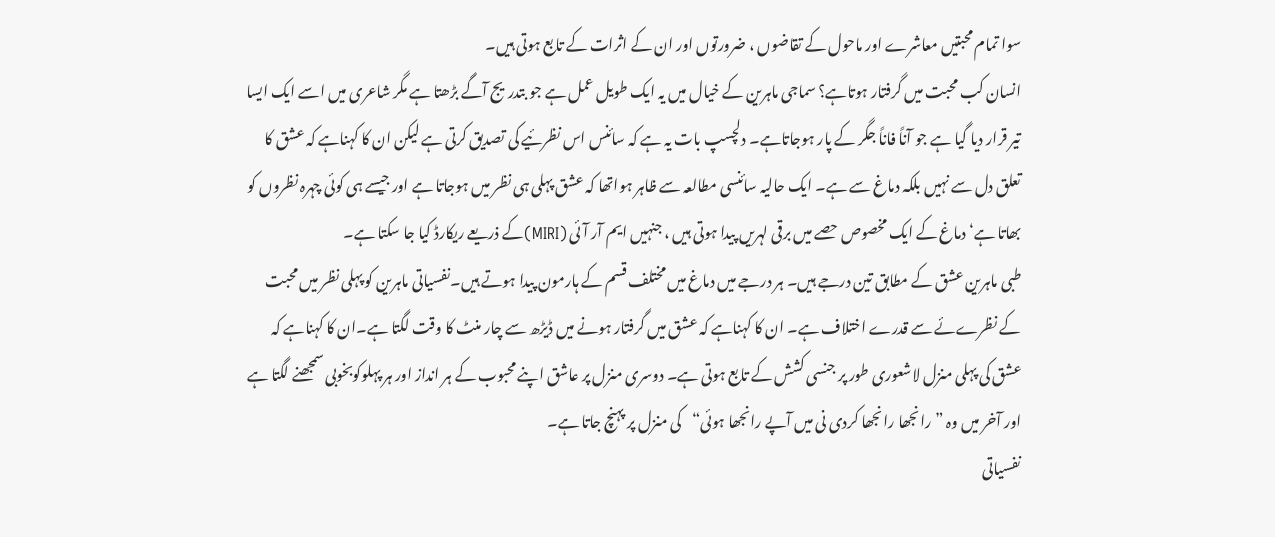سوا تمام محبتیں معاشرے اور ماحول کے تقاضوں ، ضرورتوں اور ان کے اثرات کے تابع ہوتی ہیں۔
انسان کب محبت میں گرفتار ہوتاہے؟ سماجی ماہرین کے خیال میں یہ ایک طویل عمل ہے جو بتدریج آگے بڑھتا ہے مگر شاعری میں اسے ایک ایسا تیر قرار دیا گیا ہے جو آناً فاناً جگر کے پار ہوجاتاہے۔ دلچسپ بات یہ ہے کہ سائنس اس نظرئیے کی تصدیق کرتی ہے لیکن ان کا کہناہے کہ عشق کا تعلق دل سے نہیں بلکہ دماغ سے ہے۔ ایک حالیہ سائنسی مطالعہ سے ظاہر ہواتھا کہ عشق پہلی ہی نظر میں ہوجاتا ہے اور جیسے ہی کوئی چہرہ نظروں کو بھاتا ہے‘ دماغ کے ایک مخصوص حصے میں برقی لہریں پیدا ہوتی ہیں ، جنہیں ایم آر آئی (MIRI)کے ذریعے ریکارڈ کیا جا سکتا ہے۔
طبی ماہرین عشق کے مطابق تین درجے ہیں۔ ہر درجے میں دماغ میں مختلف قسم کے ہارمون پیدا ہوتے ہیں۔نفسیاتی ماہرین کو پہلی نظر میں محبت کے نظرےئے سے قدرے اختلاف ہے۔ ان کا کہناہے کہ عشق میں گرفتار ہونے میں ڈیڑھ سے چار منٹ کا وقت لگتا ہے۔ان کا کہناہے کہ عشق کی پہلی منزل لاشعوری طور پر جنسی کشش کے تابع ہوتی ہے۔ دوسری منزل پر عاشق اپنے محبوب کے ہر انداز اور ہر پہلوکوبخوبی سمجھنے لگتا ہے اور آخر میں وہ ”رانجھا رانجھا کردی نی میں آپے رانجھا ہوئی“کی منزل پر پہنچ جاتا ہے۔
نفسیاتی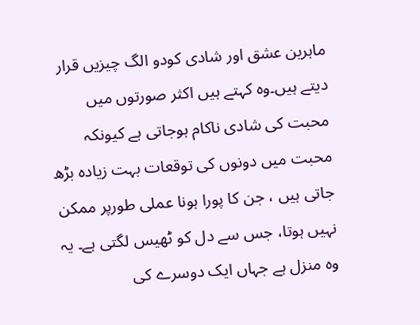ماہرین عشق اور شادی کودو الگ چیزیں قرار دیتے ہیں۔وہ کہتے ہیں اکثر صورتوں میں محبت کی شادی ناکام ہوجاتی ہے کیونکہ محبت میں دونوں کی توقعات بہت زیادہ بڑھ جاتی ہیں ، جن کا پورا ہونا عملی طورپر ممکن نہیں ہوتا، جس سے دل کو ٹھیس لگتی ہے۔ یہ وہ منزل ہے جہاں ایک دوسرے کی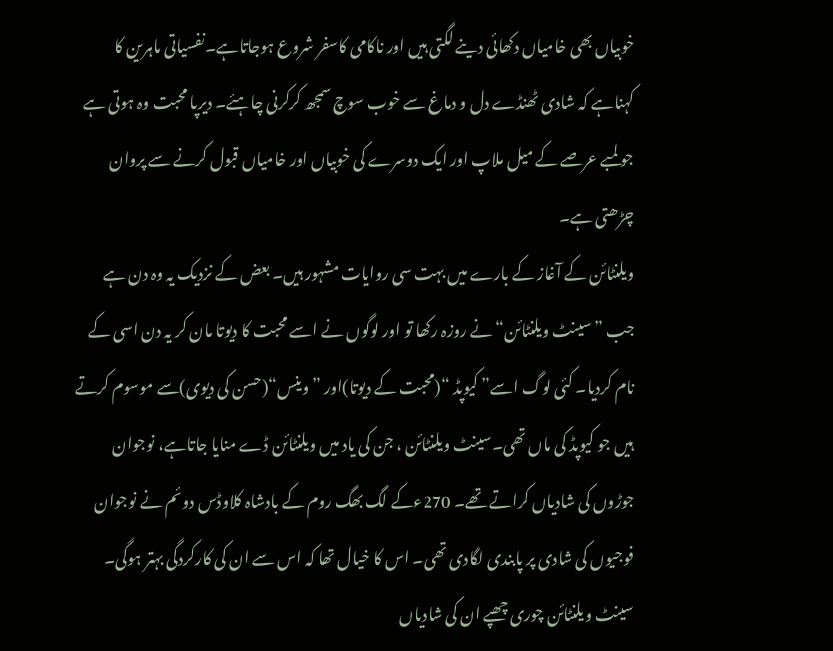خوبیاں بھی خامیاں دکھائی دینے لگتی ہیں اور ناکامی کاسفر شروع ہوجاتاہے۔نفسیاتی ماہرین کا کہناہے کہ شادی ٹھنڈے دل و دماغ سے خوب سوچ سمجھ کرکرنی چاہئے۔ دیرپا محبت وہ ہوتی ہے جو لمبے عرصے کے میل ملاپ اور ایک دوسرے کی خوبیاں اور خامیاں قبول کرنے سے پروان چڑھتی ہے۔
ویلنٹائن کے آغاز کے بارے میں بہت سی روایات مشہور ہیں۔ بعض کے نزدیک یہ وہ دن ہے جب ”سینٹ ویلنٹائن“ نے روزہ رکھا تو اور لوگوں نے اسے محبت کا دیوتا مان کر یہ دن اسی کے نام کردیا۔ کئی لوگ اسے” کیوپڈ “(محبت کے دیوتا)اور ”وینس“(حسن کی دیوی)سے موسوم کرتے ہیں جو کیوپڈ کی ماں تھی۔سینٹ ویلنٹائن ، جن کی یاد میں ویلنٹائن ڈے منایا جاتاہے، نوجوان جوڑوں کی شادیاں کراتے تھے۔ 270ءکے لگ بھگ روم کے بادشاہ کلاوڈس دوئم نے نوجوان فوجیوں کی شادی پر پابندی لگادی تھی۔ اس کا خیال تھا کہ اس سے ان کی کارکردگی بہتر ہوگی۔ سینٹ ویلنٹائن چوری چھپے ان کی شادیاں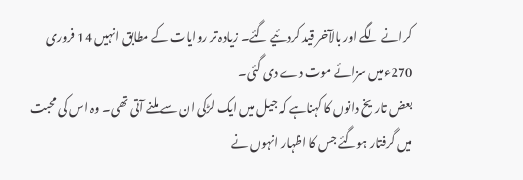کرانے لگے اور بالآخر قید کردئیے گئے۔ زیادہ تر روایات کے مطابق انہیں 14 فروری 270ءمیں سزائے موت دے دی گئی۔
بعض تاریخ دانوں کا کہناہے کہ جیل میں ایک لڑکی ان سے ملنے آتی تھی۔ وہ اس کی محبت میں گرفتار ہوگئے جس کا اظہار انہوں نے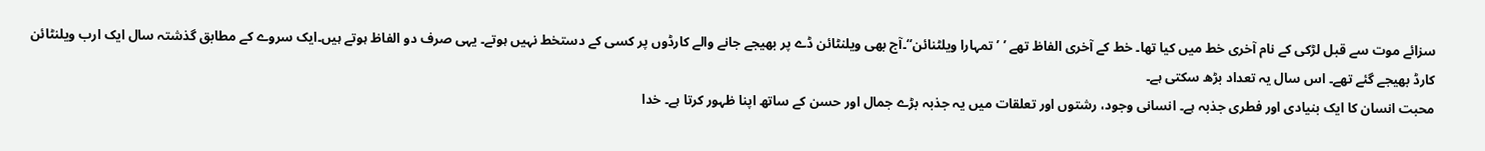سزائے موت سے قبل لڑکی کے نام آخری خط میں کیا تھا۔ خط کے آخری الفاظ تھے ’ ’تمہارا ویلٹنائن“۔آج بھی ویلنٹائن ڈے پر بھیجے جانے والے کارڈوں پر کسی کے دستخط نہیں ہوتے۔ یہی صرف دو الفاظ ہوتے ہیں۔ایک سروے کے مطابق گذشتہ سال ایک ارب ویلنٹائن کارڈ بھیجے گئے تھے۔ اس سال یہ تعداد بڑھ سکتی ہے۔
محبت انسان کا ایک بنیادی اور فطری جذبہ ہے۔ انسانی وجود، رشتوں اور تعلقات میں یہ جذبہ بڑے جمال اور حسن کے ساتھ اپنا ظہور کرتا ہے۔ خدا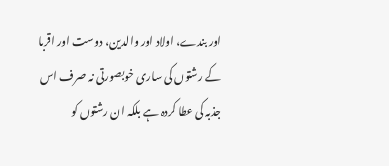اور بندے، اولاد اور والدین، دوست اور اقربا کے رشتوں کی ساری خوبصورتی نہ صرف اس جذبہ کی عطا کردہ ہے بلکہ ان رشتوں کو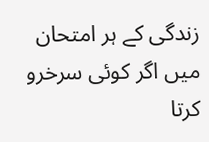زندگی کے ہر امتحان میں اگر کوئی سرخرو کرتا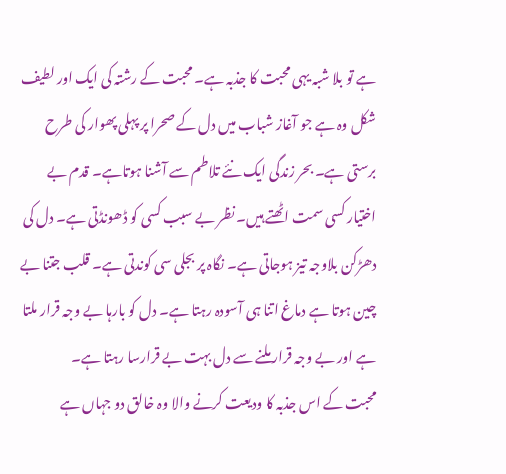ہے تو بلا شبہ یہی محبت کا جذبہ ہے۔ محبت کے رشتہ کی ایک اور لطیف شکل وہ ہے جو آغاز شباب میں دل کے صحرا پر پہلی پھوار کی طرح برستی ہے۔ بحر زندگی ایک نئے تلاطم سے آشنا ہوتاہے۔ قدم بے اختیار کسی سمت اٹھتے ہیں۔ نظر بے سبب کسی کو ڈھونڈتی ہے۔ دل کی دھڑکن بلاوجہ تیز ہوجاتی ہے۔ نگاہ پر بجلی سی کوندتی ہے۔ قلب جتنا بے چین ہوتا ہے دماغ اتنا ہی آسودہ رہتا ہے۔ دل کو بارہا بے وجہ قرار ملتا ہے اور بے وجہ قرار ملنے سے دل بہت بے قرارسا رہتا ہے۔
محبت کے اس جذبہ کا ودیعت کرنے والا وہ خالق دو جہاں ہے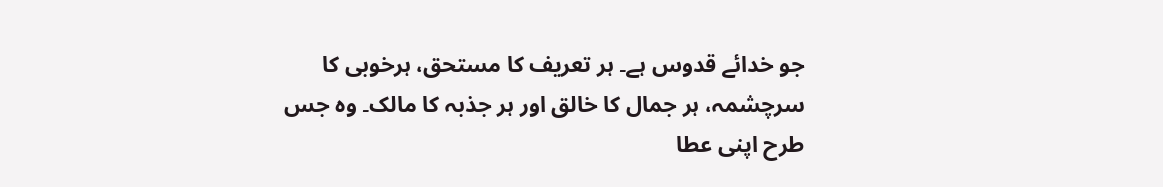جو خدائے قدوس ہے۔ ہر تعریف کا مستحق، ہرخوبی کا سرچشمہ، ہر جمال کا خالق اور ہر جذبہ کا مالک۔ وہ جس طرح اپنی عطا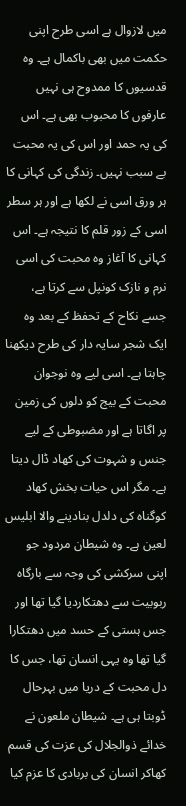میں لازوال ہے اسی طرح اپنی حکمت میں بھی باکمال ہے۔ وہ قدسیوں کا ممدوح ہی نہیں عارفوں کا محبوب بھی ہے۔ اس کی یہ حمد اور اس کی یہ محبت بے سبب نہیں۔ زندگی کی کہانی کا ہر ورق اسی نے لکھا ہے اور ہر سطر اسی کے زور قلم کا نتیجہ ہے۔ اس کہانی کا آغاز وہ محبت کی اسی نرم و نازک کونپل سے کرتا ہے، جسے نکاح کے تحفظ کے بعد وہ ایک شجر سایہ دار کی طرح دیکھنا چاہتا ہے۔ اسی لیے وہ نوجوان محبت کے بیج کو دلوں کی زمین پر اگاتا ہے اور مضبوطی کے لیے جنس و شہوت کی کھاد ڈال دیتا ہے۔ مگر اس حیات بخش کھاد کوگناہ کی دلدل بنادینے والا ابلیس لعین ہے۔ وہ شیطان مردود جو اپنی سرکشی کی وجہ سے بارگاہ ربوبیت سے دھتکاردیا گیا تھا اور جس ہستی کے حسد میں دھتکارا گیا تھا وہ یہی انسان تھا، جس کا دل محبت کے دریا میں بہرحال ڈوبتا ہی ہے۔ شیطان ملعون نے خدائے ذوالجلال کی عزت کی قسم کھاکر انسان کی بربادی کا عزم کیا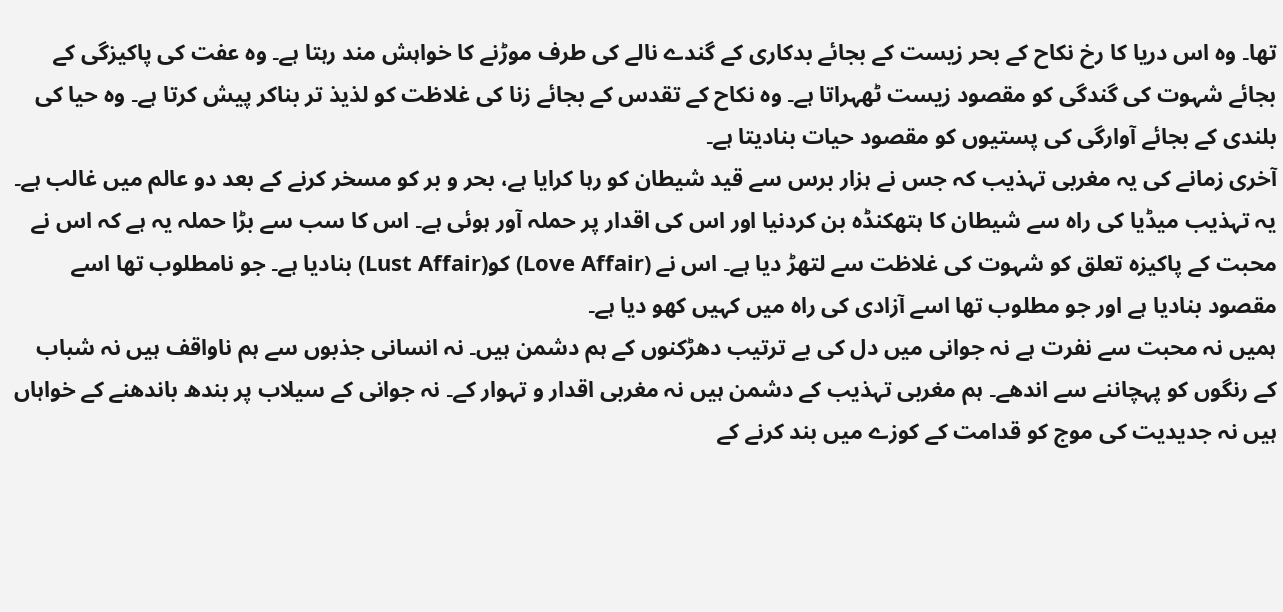تھا۔ وہ اس دریا کا رخ نکاح کے بحر زیست کے بجائے بدکاری کے گندے نالے کی طرف موڑنے کا خواہش مند رہتا ہے۔ وہ عفت کی پاکیزگی کے بجائے شہوت کی گندگی کو مقصود زیست ٹھہراتا ہے۔ وہ نکاح کے تقدس کے بجائے زنا کی غلاظت کو لذیذ تر بناکر پیش کرتا ہے۔ وہ حیا کی بلندی کے بجائے آوارگی کی پستیوں کو مقصود حیات بنادیتا ہے۔
آخری زمانے کی یہ مغربی تہذیب کہ جس نے ہزار برس سے قید شیطان کو رہا کرایا ہے، بحر و بر کو مسخر کرنے کے بعد دو عالم میں غالب ہے۔ یہ تہذیب میڈیا کی راہ سے شیطان کا ہتھکنڈہ بن کردنیا اور اس کی اقدار پر حملہ آور ہوئی ہے۔ اس کا سب سے بڑا حملہ یہ ہے کہ اس نے محبت کے پاکیزہ تعلق کو شہوت کی غلاظت سے لتھڑ دیا ہے۔ اس نے (Love Affair) کو(Lust Affair) بنادیا ہے۔ جو نامطلوب تھا اسے مقصود بنادیا ہے اور جو مطلوب تھا اسے آزادی کی راہ میں کہیں کھو دیا ہے۔
ہمیں نہ محبت سے نفرت ہے نہ جوانی میں دل کی بے ترتیب دھڑکنوں کے ہم دشمن ہیں۔ نہ انسانی جذبوں سے ہم ناواقف ہیں نہ شباب کے رنگوں کو پہچاننے سے اندھے۔ ہم مغربی تہذیب کے دشمن ہیں نہ مغربی اقدار و تہوار کے۔ نہ جوانی کے سیلاب پر بندھ باندھنے کے خواہاں ہیں نہ جدیدیت کی موج کو قدامت کے کوزے میں بند کرنے کے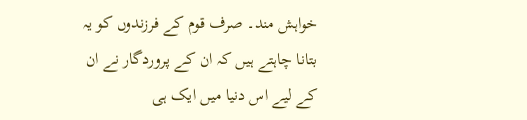خواہش مند۔ صرف قوم کے فرزندوں کو یہ بتانا چاہتے ہیں کہ ان کے پروردگار نے ان کے لیے اس دنیا میں ایک ہی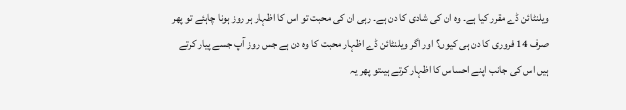ویلنٹائن ڈے مقرر کیا ہے۔ وہ ان کی شادی کا دن ہے۔ رہی ان کی محبت تو اس کا اظہار ہر روز ہونا چاہئے تو پھر صرف 14 فروری کا دن ہی کیوں؟ اور اگر ویلنٹائن ڈے اظہار محبت کا وہ دن ہے جس روز آپ جسے پیار کرتے ہیں اس کی جانب اپنے احساس کا اظہار کرتے ہیںتو پھر یہ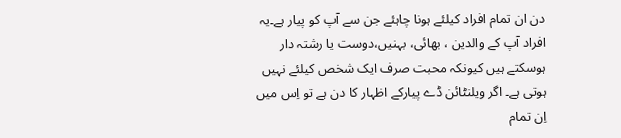دن ان تمام افراد کیلئے ہونا چاہئے جن سے آپ کو پیار ہے۔یہ افراد آپ کے والدین ، بھائی، بہنیں،دوست یا رشتہ دار ہوسکتے ہیں کیونکہ محبت صرف ایک شخص کیلئے نہیں ہوتی ہے۔ اگر ویلنٹائن ڈے پیارکے اظہار کا دن ہے تو اِس میں اِن تمام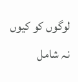لوگوں کو کیوں نہ شامل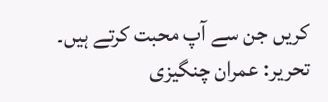کریں جن سے آپ محبت کرتے ہیں۔
تحریر: عمران چنگیزی